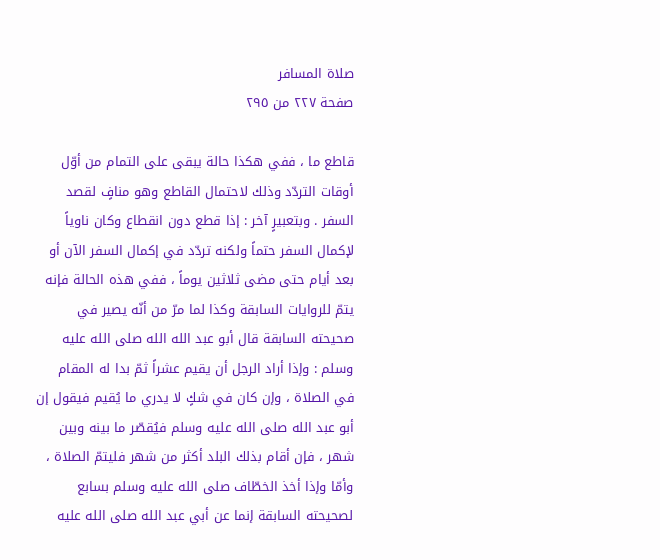صلاة المسافر
صفحة ٢٢٧ من ٢٩٥

قاطع ما ، ففي هكذا حالة يبقى على التمام من أوّل أوقات التردّد وذلك لاحتمال القاطع وهو منافٍ لقصد السفر . وبتعبيرٍ آخر : إذا قطع دون انقطاع وكان ناوياً لإكمال السفر حتماً ولكنه تردّد في إكمال السفر الآن أو بعد أيام حتى مضى ثلاثين يوماً ، ففي هذه الحالة فإنه يتمّ للروايات السابقة وكذا لما مرّ من أنّه يصير في صحيحته السابقة قال أبو عبد الله الله صلى الله عليه وسلم : وإذا أراد الرجل أن يقيم عشراً ثمّ بدا له المقام في الصلاة ، وإن كان في شكٍ لا يدري ما يُقيم فيقول إن أبو عبد الله صلى الله عليه وسلم فيُقصّر ما بينه وبين شهر ، فإن أقام بذلك البلد أكثر من شهر فليتمّ الصلاة ، وأمّا وإذا أخذ الخطّاف صلى الله عليه وسلم بسابع لصحيحته السابقة إنما عن أبي عبد الله صلى الله عليه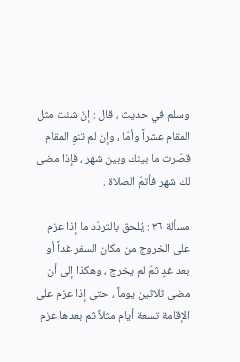وسلم في حديث ، قال : إنّ شئت مثل المقام عشراً وأمّا ، وإن لم تنوِ المقام قصّرت ما بينك وبين شهر ، فإذا مضى لك شهر فأتمّ الصلاة .

مسألة ٣٦ : يُلحق بالتردّد ما إذا عزم على الخروج من مكان السفر غداً أو بعد غدٍ ثمّ لم يخرج ، وهكذا إلى أن مضى ثلاثين يوماً ، حتى إذا عزم على الإقامة تسعة أيام مثلاً ثم بعدها عزم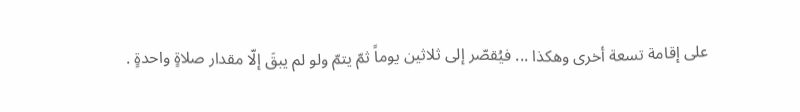على إقامة تسعة أخرى وهكذا ... فيُقصّر إلى ثلاثين يوماً ثمّ يتمّ ولو لم يبقَ إلّا مقدار صلاةٍ واحدةٍ .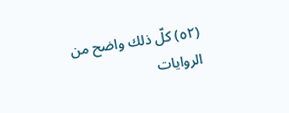(٥٢) كلّ ذلك واضح من الروايات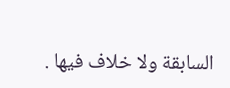السابقة ولا خلاف فيها .